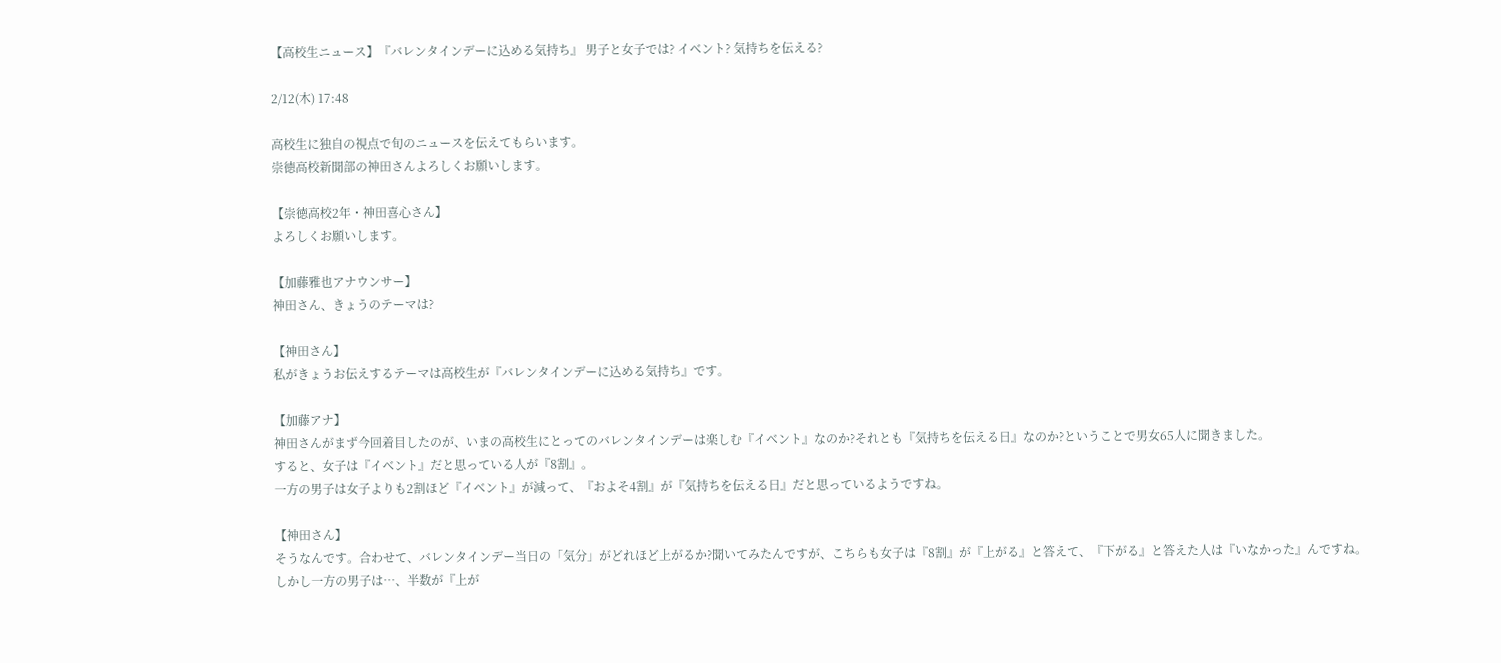【高校生ニュース】『バレンタインデーに込める気持ち』 男子と女子では? イベント? 気持ちを伝える?

2/12(木) 17:48

高校生に独自の視点で旬のニュースを伝えてもらいます。
崇徳高校新聞部の神田さんよろしくお願いします。

【崇徳高校2年・神田喜心さん】
よろしくお願いします。

【加藤雅也アナウンサー】
神田さん、きょうのテーマは?

【神田さん】
私がきょうお伝えするテーマは高校生が『バレンタインデーに込める気持ち』です。

【加藤アナ】
神田さんがまず今回着目したのが、いまの高校生にとってのバレンタインデーは楽しむ『イベント』なのか?それとも『気持ちを伝える日』なのか?ということで男女65人に聞きました。
すると、女子は『イベント』だと思っている人が『8割』。
一方の男子は女子よりも2割ほど『イベント』が減って、『およそ4割』が『気持ちを伝える日』だと思っているようですね。

【神田さん】
そうなんです。合わせて、バレンタインデー当日の「気分」がどれほど上がるか?聞いてみたんですが、こちらも女子は『8割』が『上がる』と答えて、『下がる』と答えた人は『いなかった』んですね。
しかし一方の男子は…、半数が『上が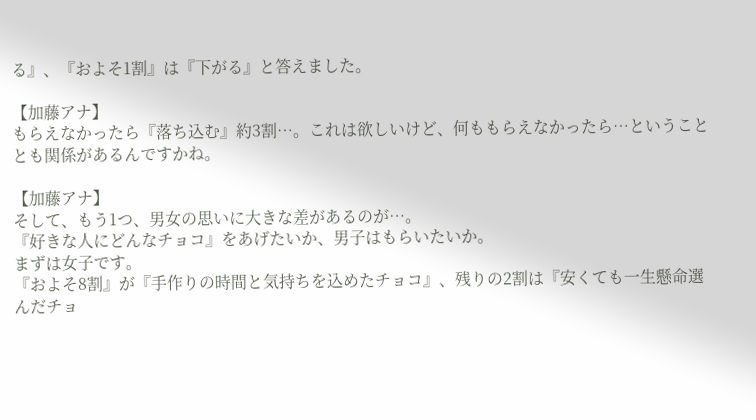る』、『およそ1割』は『下がる』と答えました。

【加藤アナ】
もらえなかったら『落ち込む』約3割…。これは欲しいけど、何ももらえなかったら…ということとも関係があるんですかね。

【加藤アナ】
そして、もう1つ、男女の思いに大きな差があるのが…。
『好きな人にどんなチョコ』をあげたいか、男子はもらいたいか。
まずは女子です。
『およそ8割』が『手作りの時間と気持ちを込めたチョコ』、残りの2割は『安くても一生懸命選んだチョ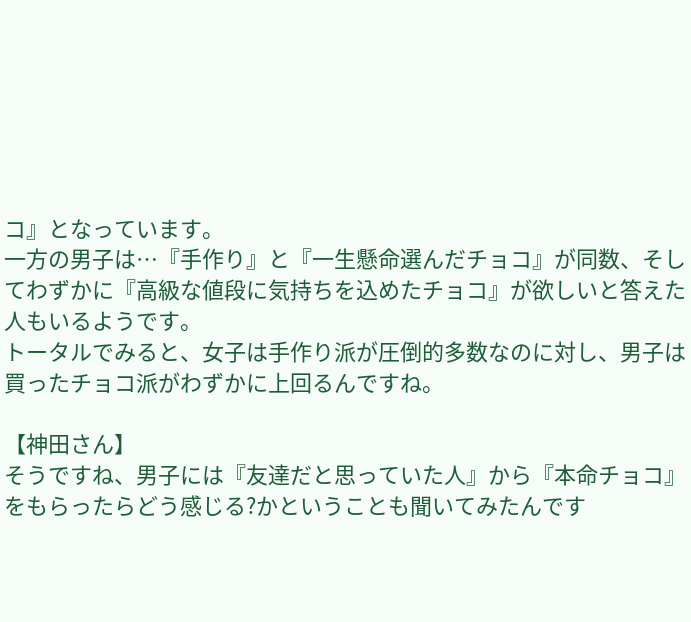コ』となっています。
一方の男子は…『手作り』と『一生懸命選んだチョコ』が同数、そしてわずかに『高級な値段に気持ちを込めたチョコ』が欲しいと答えた人もいるようです。
トータルでみると、女子は手作り派が圧倒的多数なのに対し、男子は買ったチョコ派がわずかに上回るんですね。

【神田さん】
そうですね、男子には『友達だと思っていた人』から『本命チョコ』をもらったらどう感じる?かということも聞いてみたんです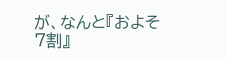が、なんと『およそ7割』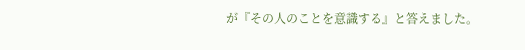が『その人のことを意識する』と答えました。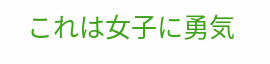これは女子に勇気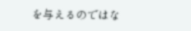を与えるのではな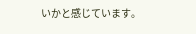いかと感じています。